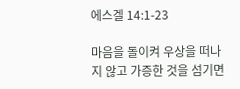에스겔 14:1-23

마음을 돌이켜 우상을 떠나지 않고 가증한 것을 섬기면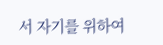서 자기를 위하여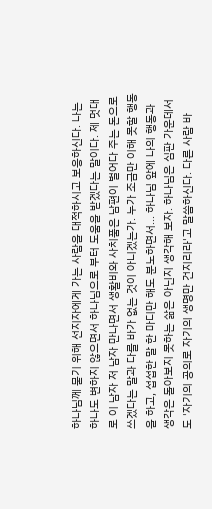하나님께 묻기 위해 선지자에게 가는 사람을 대적하시고 보응하신다. 나는 하나도 변하지 않으면서 하나님으로 부터 도움을 받겠다는 말이다. 제 멋대로 이 남자 저 남자 만나면서 생활비와 사치품은 남편이 벌어다 주는 돈으로 쓰겠다는 말과 다를 바가 없는 것이 아니겠는가. 누가 조금만 이해 못할 행동을 하고, 섭섭한 말 한 마디만 해도 분노하면서... 하나님 앞에 나의 행동과 생각은 돌아보지 못하는 삶은 아닌지 생각해 보자. 하나님은 심판 가운데서도 '자기의 공의로 자기의 생명만 건지리라'고 말씀하신다. 다른 사람 바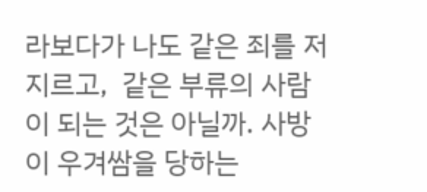라보다가 나도 같은 죄를 저지르고,  같은 부류의 사람이 되는 것은 아닐까. 사방이 우겨쌈을 당하는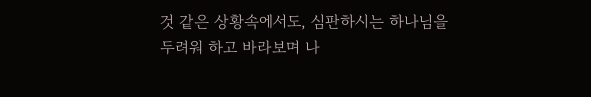것 같은 상황속에서도, 심판하시는 하나님을 두려워 하고 바라보며 나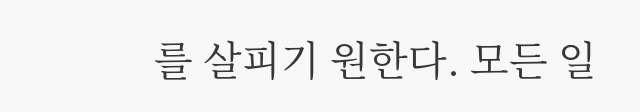를 살피기 원한다. 모든 일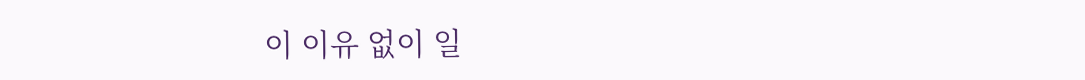이 이유 없이 일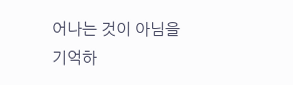어나는 것이 아님을 기억하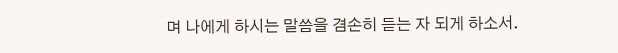며 나에게 하시는 말씀을 겸손히 듣는 자 되게 하소서.